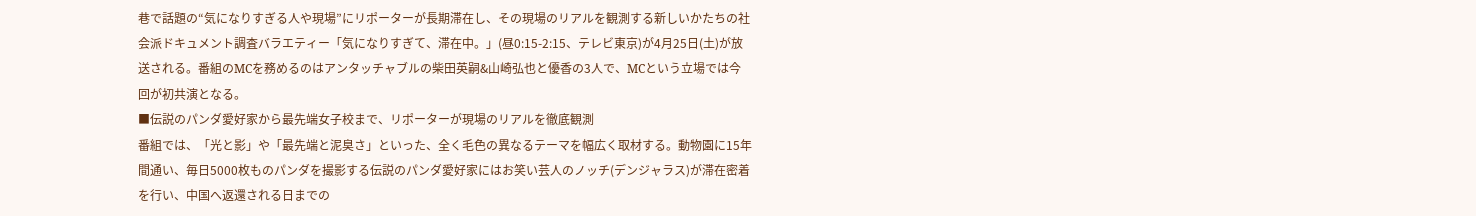巷で話題の“気になりすぎる人や現場”にリポーターが長期滞在し、その現場のリアルを観測する新しいかたちの社会派ドキュメント調査バラエティー「気になりすぎて、滞在中。」(昼0:15-2:15、テレビ東京)が4月25日(土)が放送される。番組のMCを務めるのはアンタッチャブルの柴田英嗣&山崎弘也と優香の3人で、MCという立場では今回が初共演となる。
■伝説のパンダ愛好家から最先端女子校まで、リポーターが現場のリアルを徹底観測
番組では、「光と影」や「最先端と泥臭さ」といった、全く毛色の異なるテーマを幅広く取材する。動物園に15年間通い、毎日5000枚ものパンダを撮影する伝説のパンダ愛好家にはお笑い芸人のノッチ(デンジャラス)が滞在密着を行い、中国へ返還される日までの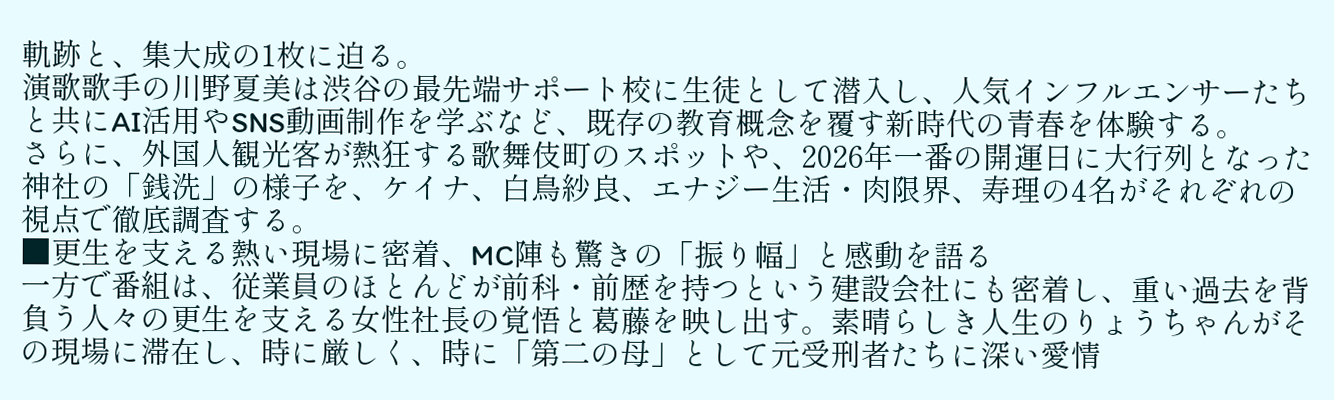軌跡と、集大成の1枚に迫る。
演歌歌手の川野夏美は渋谷の最先端サポート校に生徒として潜入し、人気インフルエンサーたちと共にAI活用やSNS動画制作を学ぶなど、既存の教育概念を覆す新時代の青春を体験する。
さらに、外国人観光客が熱狂する歌舞伎町のスポットや、2026年一番の開運日に大行列となった神社の「銭洗」の様子を、ケイナ、白鳥紗良、エナジー生活・肉限界、寿理の4名がそれぞれの視点で徹底調査する。
■更生を支える熱い現場に密着、MC陣も驚きの「振り幅」と感動を語る
一方で番組は、従業員のほとんどが前科・前歴を持つという建設会社にも密着し、重い過去を背負う人々の更生を支える女性社長の覚悟と葛藤を映し出す。素晴らしき人生のりょうちゃんがその現場に滞在し、時に厳しく、時に「第二の母」として元受刑者たちに深い愛情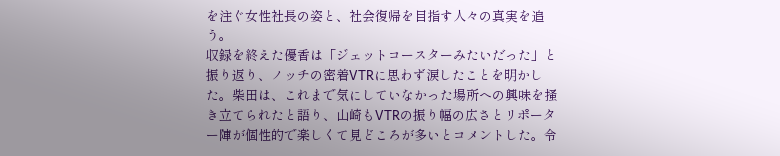を注ぐ女性社長の姿と、社会復帰を目指す人々の真実を追う。
収録を終えた優香は「ジェットコースターみたいだった」と振り返り、ノッチの密着VTRに思わず涙したことを明かした。柴田は、これまで気にしていなかった場所への興味を掻き立てられたと語り、山崎もVTRの振り幅の広さとリポーター陣が個性的で楽しくて見どころが多いとコメントした。令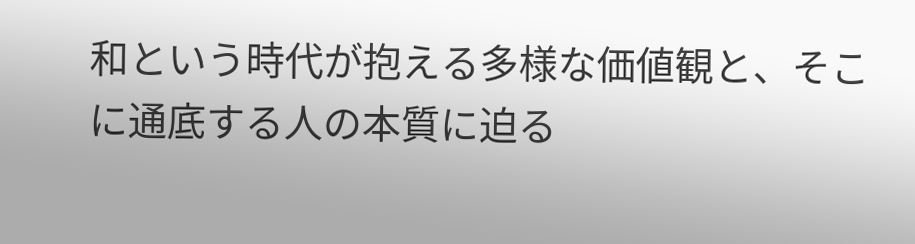和という時代が抱える多様な価値観と、そこに通底する人の本質に迫る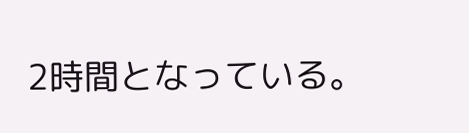2時間となっている。